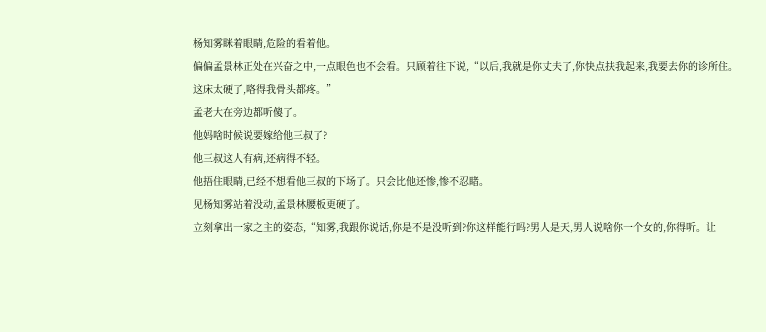杨知雾眯着眼睛,危险的看着他。
偏偏孟景林正处在兴奋之中,一点眼色也不会看。只顾着往下说,“以后,我就是你丈夫了,你快点扶我起来,我要去你的诊所住。这床太硬了,咯得我骨头都疼。”
孟老大在旁边都听傻了。
他妈啥时候说要嫁给他三叔了?
他三叔这人有病,还病得不轻。
他捂住眼睛,已经不想看他三叔的下场了。只会比他还惨,惨不忍睹。
见杨知雾站着没动,孟景林腰板更硬了。
立刻拿出一家之主的姿态,“知雾,我跟你说话,你是不是没听到?你这样能行吗?男人是天,男人说啥你一个女的,你得听。让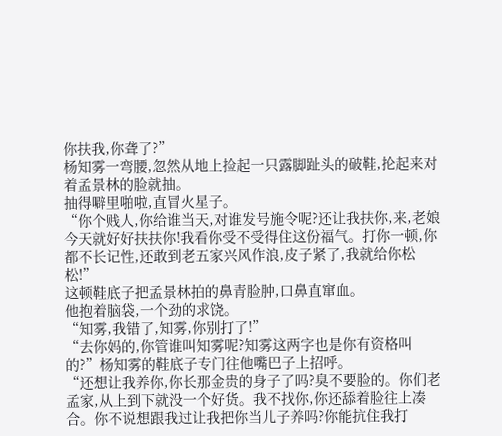你扶我,你聋了?”
杨知雾一弯腰,忽然从地上捡起一只露脚趾头的破鞋,抡起来对着孟景林的脸就抽。
抽得噼里啪啦,直冒火星子。
“你个贱人,你给谁当天,对谁发号施令呢?还让我扶你,来,老娘今天就好好扶扶你!我看你受不受得住这份福气。打你一顿,你都不长记性,还敢到老五家兴风作浪,皮子紧了,我就给你松松!”
这顿鞋底子把孟景林拍的鼻青脸肿,口鼻直窜血。
他抱着脑袋,一个劲的求饶。
“知雾,我错了,知雾,你别打了!”
“去你妈的,你管谁叫知雾呢?知雾这两字也是你有资格叫的?”杨知雾的鞋底子专门往他嘴巴子上招呼。
“还想让我养你,你长那金贵的身子了吗?臭不要脸的。你们老孟家,从上到下就没一个好货。我不找你,你还舔着脸往上凑合。你不说想跟我过让我把你当儿子养吗?你能抗住我打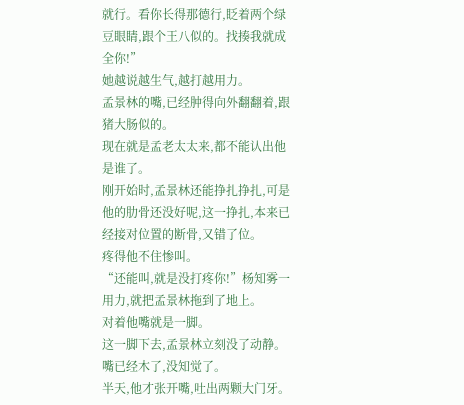就行。看你长得那德行,眨着两个绿豆眼睛,跟个王八似的。找揍我就成全你!”
她越说越生气,越打越用力。
孟景林的嘴,已经肿得向外翻翻着,跟猪大肠似的。
现在就是孟老太太来,都不能认出他是谁了。
刚开始时,孟景林还能挣扎挣扎,可是他的肋骨还没好呢,这一挣扎,本来已经接对位置的断骨,又错了位。
疼得他不住惨叫。
“还能叫,就是没打疼你!”杨知雾一用力,就把孟景林拖到了地上。
对着他嘴就是一脚。
这一脚下去,孟景林立刻没了动静。
嘴已经木了,没知觉了。
半天,他才张开嘴,吐出两颗大门牙。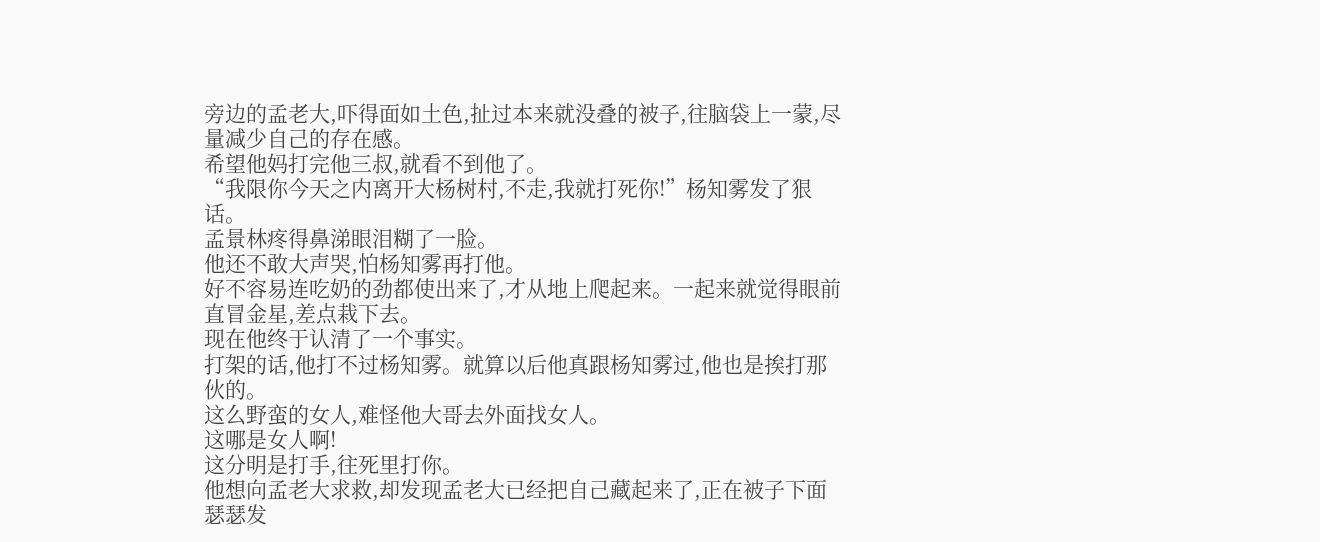旁边的孟老大,吓得面如土色,扯过本来就没叠的被子,往脑袋上一蒙,尽量减少自己的存在感。
希望他妈打完他三叔,就看不到他了。
“我限你今天之内离开大杨树村,不走,我就打死你!”杨知雾发了狠话。
孟景林疼得鼻涕眼泪糊了一脸。
他还不敢大声哭,怕杨知雾再打他。
好不容易连吃奶的劲都使出来了,才从地上爬起来。一起来就觉得眼前直冒金星,差点栽下去。
现在他终于认清了一个事实。
打架的话,他打不过杨知雾。就算以后他真跟杨知雾过,他也是挨打那伙的。
这么野蛮的女人,难怪他大哥去外面找女人。
这哪是女人啊!
这分明是打手,往死里打你。
他想向孟老大求救,却发现孟老大已经把自己藏起来了,正在被子下面瑟瑟发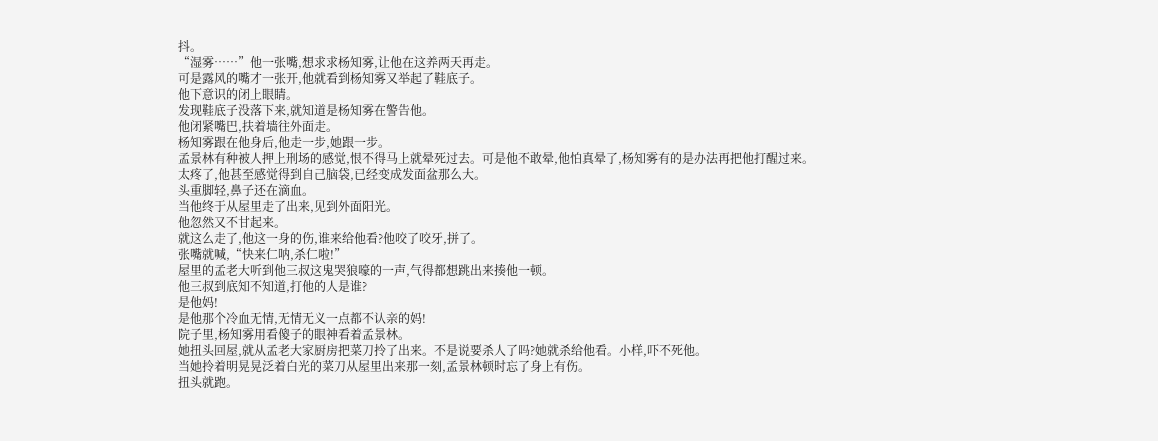抖。
“湿雾……”他一张嘴,想求求杨知雾,让他在这养两天再走。
可是露风的嘴才一张开,他就看到杨知雾又举起了鞋底子。
他下意识的闭上眼睛。
发现鞋底子没落下来,就知道是杨知雾在警告他。
他闭紧嘴巴,扶着墙往外面走。
杨知雾跟在他身后,他走一步,她跟一步。
孟景林有种被人押上刑场的感觉,恨不得马上就晕死过去。可是他不敢晕,他怕真晕了,杨知雾有的是办法再把他打醒过来。
太疼了,他甚至感觉得到自己脑袋,已经变成发面盆那么大。
头重脚轻,鼻子还在滴血。
当他终于从屋里走了出来,见到外面阳光。
他忽然又不甘起来。
就这么走了,他这一身的伤,谁来给他看?他咬了咬牙,拼了。
张嘴就喊,“快来仁呐,杀仁啦!”
屋里的孟老大听到他三叔这鬼哭狼嚎的一声,气得都想跳出来揍他一顿。
他三叔到底知不知道,打他的人是谁?
是他妈!
是他那个冷血无情,无情无义一点都不认亲的妈!
院子里,杨知雾用看傻子的眼神看着孟景林。
她扭头回屋,就从孟老大家厨房把菜刀拎了出来。不是说要杀人了吗?她就杀给他看。小样,吓不死他。
当她拎着明晃晃泛着白光的菜刀从屋里出来那一刻,孟景林顿时忘了身上有伤。
扭头就跑。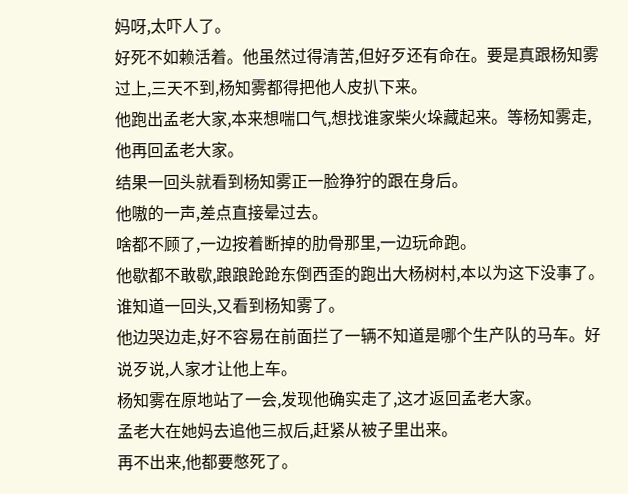妈呀,太吓人了。
好死不如赖活着。他虽然过得清苦,但好歹还有命在。要是真跟杨知雾过上,三天不到,杨知雾都得把他人皮扒下来。
他跑出孟老大家,本来想喘口气,想找谁家柴火垛藏起来。等杨知雾走,他再回孟老大家。
结果一回头就看到杨知雾正一脸狰狞的跟在身后。
他嗷的一声,差点直接晕过去。
啥都不顾了,一边按着断掉的肋骨那里,一边玩命跑。
他歇都不敢歇,踉踉跄跄东倒西歪的跑出大杨树村,本以为这下没事了。谁知道一回头,又看到杨知雾了。
他边哭边走,好不容易在前面拦了一辆不知道是哪个生产队的马车。好说歹说,人家才让他上车。
杨知雾在原地站了一会,发现他确实走了,这才返回孟老大家。
孟老大在她妈去追他三叔后,赶紧从被子里出来。
再不出来,他都要憋死了。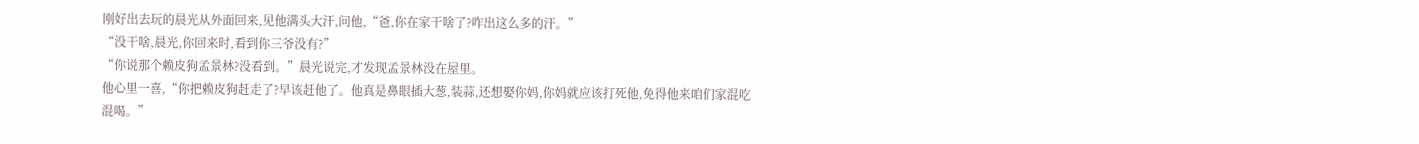刚好出去玩的晨光从外面回来,见他满头大汗,问他,“爸,你在家干啥了?咋出这么多的汗。”
“没干啥,晨光,你回来时,看到你三爷没有?”
“你说那个赖皮狗孟景林?没看到。”晨光说完,才发现孟景林没在屋里。
他心里一喜,“你把赖皮狗赶走了?早该赶他了。他真是鼻眼插大葱,装蒜,还想娶你妈,你妈就应该打死他,免得他来咱们家混吃混喝。”